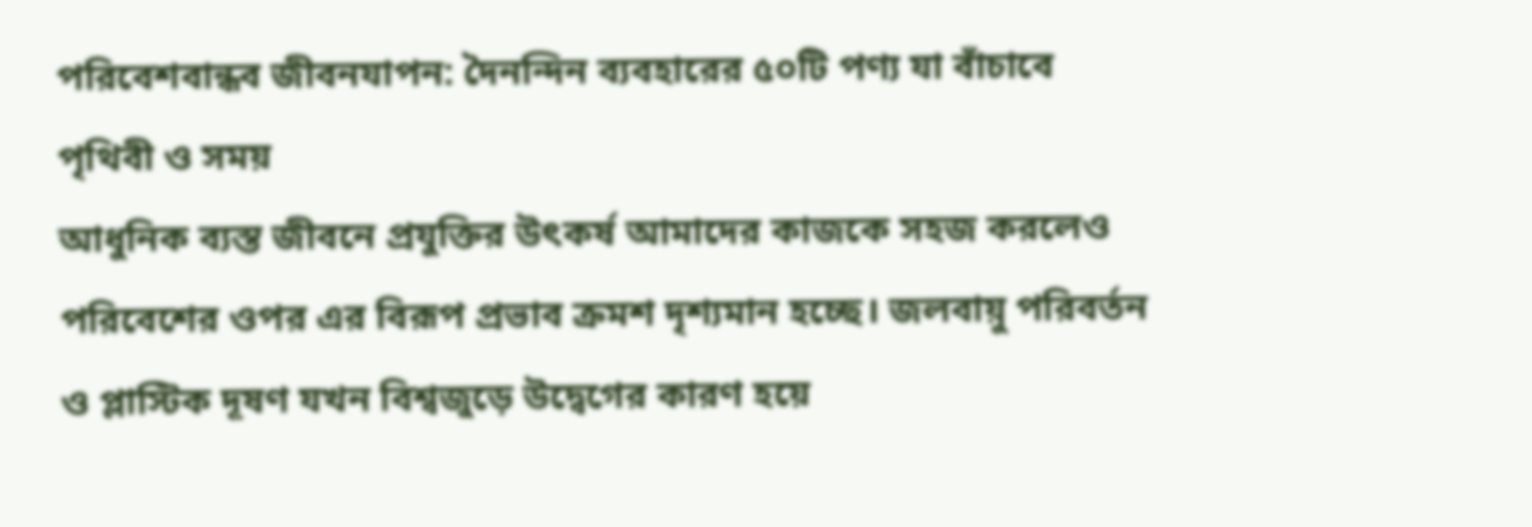পরিবেশবান্ধব জীবনযাপন: দৈনন্দিন ব্যবহারের ৫০টি পণ্য যা বাঁচাবে পৃথিবী ও সময়
আধুনিক ব্যস্ত জীবনে প্রযুক্তির উৎকর্ষ আমাদের কাজকে সহজ করলেও পরিবেশের ওপর এর বিরূপ প্রভাব ক্রমশ দৃশ্যমান হচ্ছে। জলবায়ু পরিবর্তন ও প্লাস্টিক দূষণ যখন বিশ্বজুড়ে উদ্বেগের কারণ হয়ে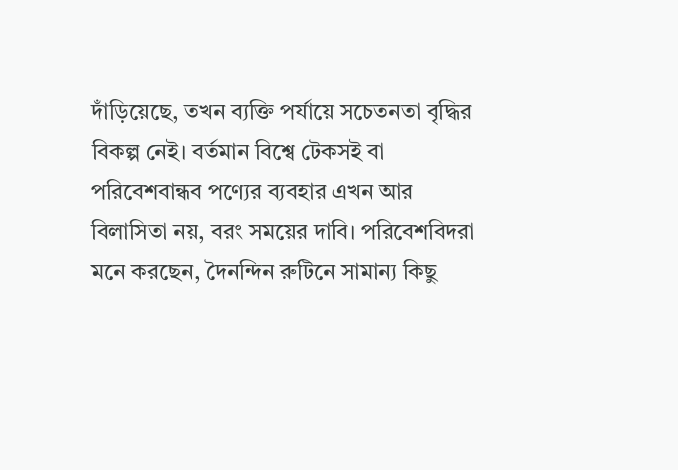দাঁড়িয়েছে, তখন ব্যক্তি পর্যায়ে সচেতনতা বৃদ্ধির বিকল্প নেই। বর্তমান বিশ্বে টেকসই বা পরিবেশবান্ধব পণ্যের ব্যবহার এখন আর বিলাসিতা নয়, বরং সময়ের দাবি। পরিবেশবিদরা মনে করছেন, দৈনন্দিন রুটিনে সামান্য কিছু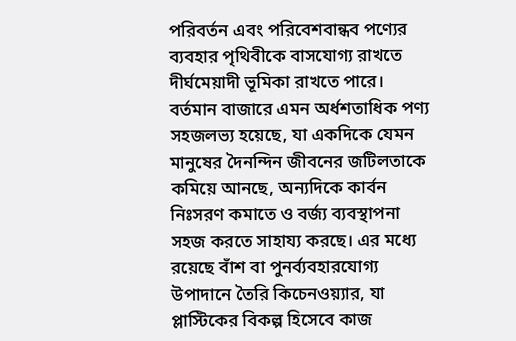পরিবর্তন এবং পরিবেশবান্ধব পণ্যের ব্যবহার পৃথিবীকে বাসযোগ্য রাখতে দীর্ঘমেয়াদী ভূমিকা রাখতে পারে।
বর্তমান বাজারে এমন অর্ধশতাধিক পণ্য সহজলভ্য হয়েছে, যা একদিকে যেমন মানুষের দৈনন্দিন জীবনের জটিলতাকে কমিয়ে আনছে, অন্যদিকে কার্বন নিঃসরণ কমাতে ও বর্জ্য ব্যবস্থাপনা সহজ করতে সাহায্য করছে। এর মধ্যে রয়েছে বাঁশ বা পুনর্ব্যবহারযোগ্য উপাদানে তৈরি কিচেনওয়্যার, যা প্লাস্টিকের বিকল্প হিসেবে কাজ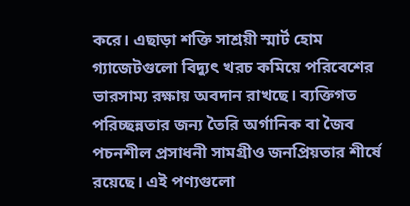করে। এছাড়া শক্তি সাশ্রয়ী স্মার্ট হোম গ্যাজেটগুলো বিদ্যুৎ খরচ কমিয়ে পরিবেশের ভারসাম্য রক্ষায় অবদান রাখছে। ব্যক্তিগত পরিচ্ছন্নতার জন্য তৈরি অর্গানিক বা জৈব পচনশীল প্রসাধনী সামগ্রীও জনপ্রিয়তার শীর্ষে রয়েছে। এই পণ্যগুলো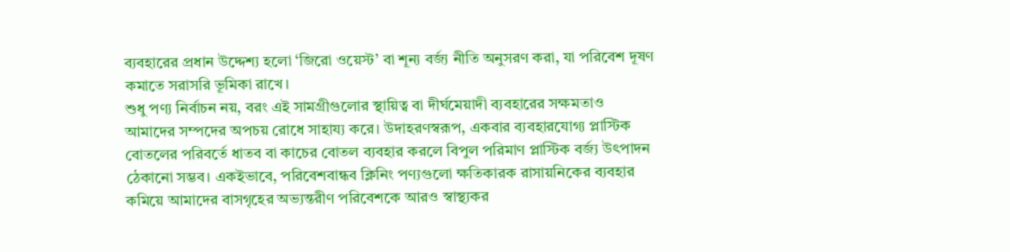ব্যবহারের প্রধান উদ্দেশ্য হলো ‘জিরো ওয়েস্ট’ বা শূন্য বর্জ্য নীতি অনুসরণ করা, যা পরিবেশ দূষণ কমাতে সরাসরি ভূমিকা রাখে।
শুধু পণ্য নির্বাচন নয়, বরং এই সামগ্রীগুলোর স্থায়িত্ব বা দীর্ঘমেয়াদী ব্যবহারের সক্ষমতাও আমাদের সম্পদের অপচয় রোধে সাহায্য করে। উদাহরণস্বরূপ, একবার ব্যবহারযোগ্য প্লাস্টিক বোতলের পরিবর্তে ধাতব বা কাচের বোতল ব্যবহার করলে বিপুল পরিমাণ প্লাস্টিক বর্জ্য উৎপাদন ঠেকানো সম্ভব। একইভাবে, পরিবেশবান্ধব ক্লিনিং পণ্যগুলো ক্ষতিকারক রাসায়নিকের ব্যবহার কমিয়ে আমাদের বাসগৃহের অভ্যন্তরীণ পরিবেশকে আরও স্বাস্থ্যকর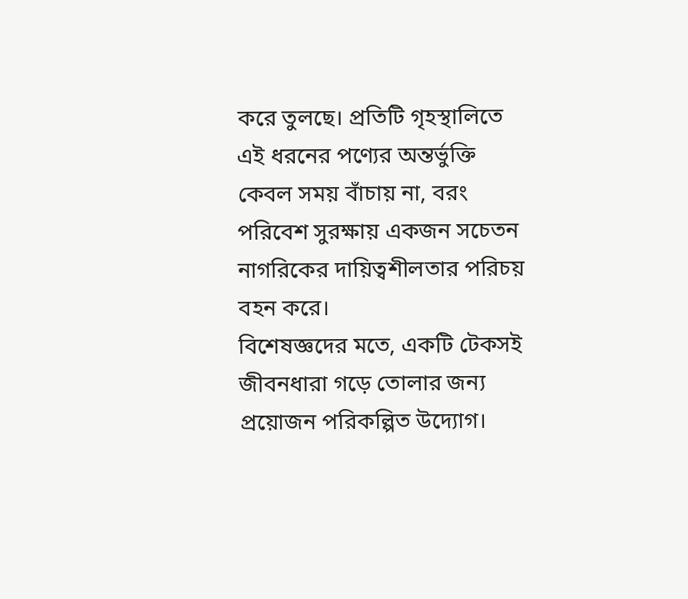করে তুলছে। প্রতিটি গৃহস্থালিতে এই ধরনের পণ্যের অন্তর্ভুক্তি কেবল সময় বাঁচায় না, বরং পরিবেশ সুরক্ষায় একজন সচেতন নাগরিকের দায়িত্বশীলতার পরিচয় বহন করে।
বিশেষজ্ঞদের মতে, একটি টেকসই জীবনধারা গড়ে তোলার জন্য প্রয়োজন পরিকল্পিত উদ্যোগ।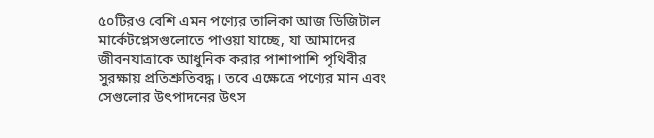৫০টিরও বেশি এমন পণ্যের তালিকা আজ ডিজিটাল মার্কেটপ্লেসগুলোতে পাওয়া যাচ্ছে, যা আমাদের জীবনযাত্রাকে আধুনিক করার পাশাপাশি পৃথিবীর সুরক্ষায় প্রতিশ্রুতিবদ্ধ। তবে এক্ষেত্রে পণ্যের মান এবং সেগুলোর উৎপাদনের উৎস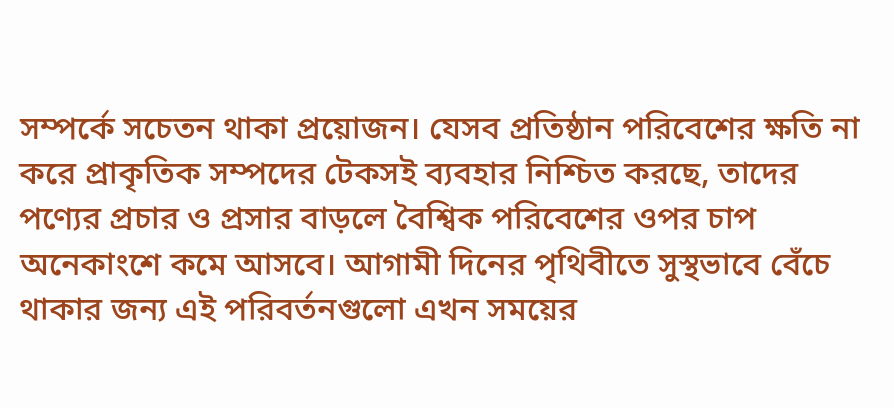সম্পর্কে সচেতন থাকা প্রয়োজন। যেসব প্রতিষ্ঠান পরিবেশের ক্ষতি না করে প্রাকৃতিক সম্পদের টেকসই ব্যবহার নিশ্চিত করছে, তাদের পণ্যের প্রচার ও প্রসার বাড়লে বৈশ্বিক পরিবেশের ওপর চাপ অনেকাংশে কমে আসবে। আগামী দিনের পৃথিবীতে সুস্থভাবে বেঁচে থাকার জন্য এই পরিবর্তনগুলো এখন সময়ের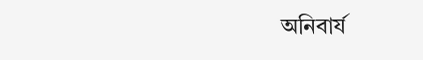অনিবার্য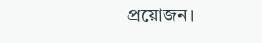প্রয়োজন।